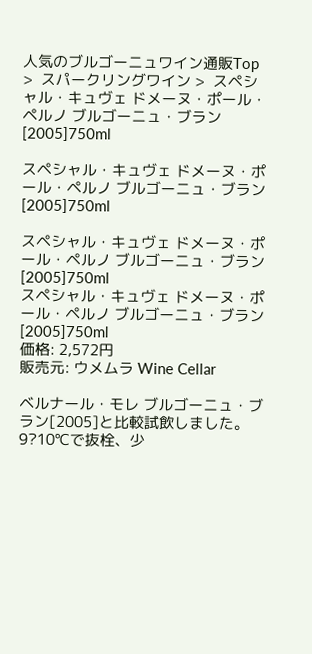人気のブルゴーニュワイン通販Top >  スパークリングワイン >  スペシャル・キュヴェ ドメーヌ・ポール・ペルノ ブルゴーニュ・ブラン[2005]750ml

スペシャル・キュヴェ ドメーヌ・ポール・ペルノ ブルゴーニュ・ブラン[2005]750ml

スペシャル・キュヴェ ドメーヌ・ポール・ペルノ ブルゴーニュ・ブラン[2005]750ml
スペシャル・キュヴェ ドメーヌ・ポール・ペルノ ブルゴーニュ・ブラン[2005]750ml
価格: 2,572円
販売元: ウメムラ Wine Cellar

ベルナール・モレ ブルゴーニュ・ブラン[2005]と比較試飲しました。 9?10℃で抜栓、少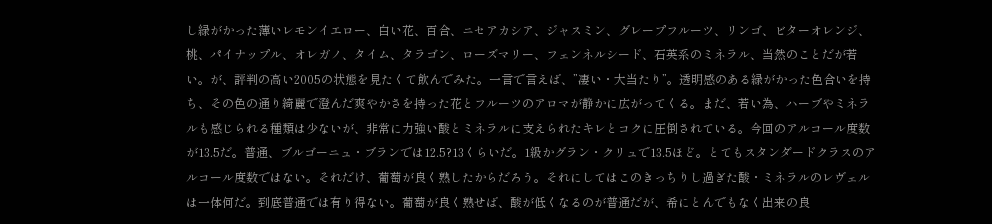し緑がかった薄いレモンイエロー、白い花、百合、ニセアカシア、ジャスミン、グレープフルーツ、リンゴ、ビターオレンジ、桃、パイナップル、オレガノ、タイム、タラゴン、ローズマリー、フェンネルシード、石英系のミネラル、当然のことだが若い。が、評判の高い2005の状態を見たくて飲んでみた。一言で言えば、”凄い・大当たり”。透明感のある緑がかった色合いを持ち、その色の通り綺麗で澄んだ爽やかさを持った花とフルーツのアロマが静かに広がってくる。まだ、若い為、ハーブやミネラルも感じられる種類は少ないが、非常に力強い酸とミネラルに支えられたキレとコクに圧倒されている。今回のアルコール度数が13.5だ。普通、ブルゴーニュ・ブランでは12.5?13くらいだ。1級かグラン・クリュで13.5ほど。とてもスタンダードクラスのアルコール度数ではない。それだけ、葡萄が良く熟したからだろう。それにしてはこのきっちりし過ぎた酸・ミネラルのレヴェルは一体何だ。到底普通では有り得ない。葡萄が良く熟せば、酸が低くなるのが普通だが、希にとんでもなく出来の良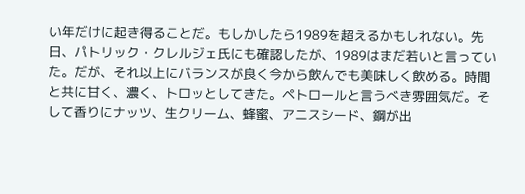い年だけに起き得ることだ。もしかしたら1989を超えるかもしれない。先日、パトリック・クレルジェ氏にも確認したが、1989はまだ若いと言っていた。だが、それ以上にバランスが良く今から飲んでも美味しく飲める。時間と共に甘く、濃く、トロッとしてきた。ペトロールと言うべき雰囲気だ。そして香りにナッツ、生クリーム、蜂蜜、アニスシード、鋼が出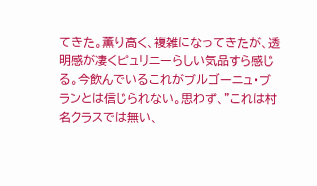てきた。薫り高く、複雑になってきたが、透明感が凄くピュリニーらしい気品すら感じる。今飲んでいるこれがブルゴーニュ・ブランとは信じられない。思わず、”これは村名クラスでは無い、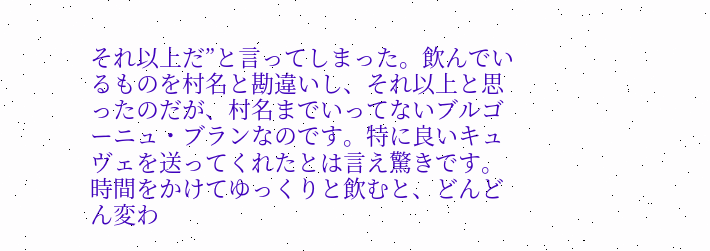それ以上だ”と言ってしまった。飲んでいるものを村名と勘違いし、それ以上と思ったのだが、村名までいってないブルゴーニュ・ブランなのです。特に良いキュヴェを送ってくれたとは言え驚きです。時間をかけてゆっくりと飲むと、どんどん変わ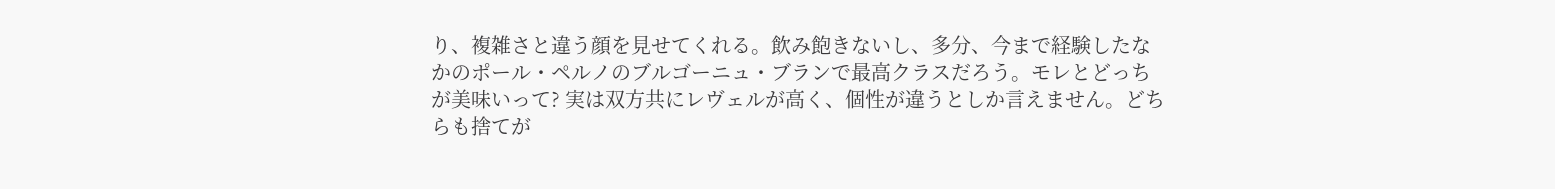り、複雑さと違う顔を見せてくれる。飲み飽きないし、多分、今まで経験したなかのポール・ペルノのブルゴーニュ・ブランで最高クラスだろう。モレとどっちが美味いって? 実は双方共にレヴェルが高く、個性が違うとしか言えません。どちらも捨てが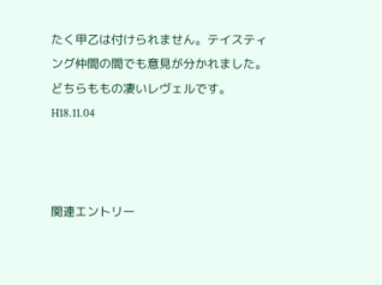たく甲乙は付けられません。テイスティング仲間の間でも意見が分かれました。どちらももの凄いレヴェルです。      H18.11.04



関連エントリー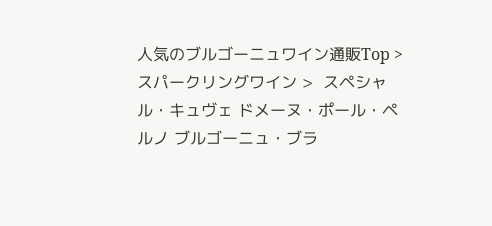人気のブルゴーニュワイン通販Top >  スパークリングワイン >  スペシャル・キュヴェ ドメーヌ・ポール・ペルノ ブルゴーニュ・ブラ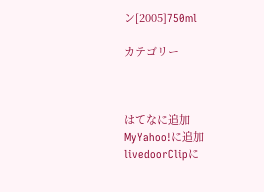ン[2005]750ml

カテゴリー



はてなに追加
MyYahoo!に追加
livedoorClipに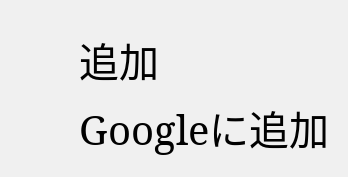追加
Googleに追加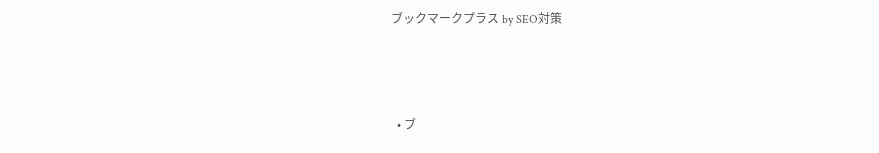ブックマークプラス by SEO対策



  • ブ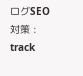ログSEO対策 : track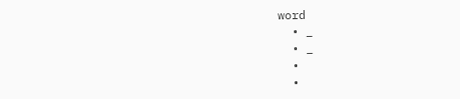word
  • _
  • _
  •
  •